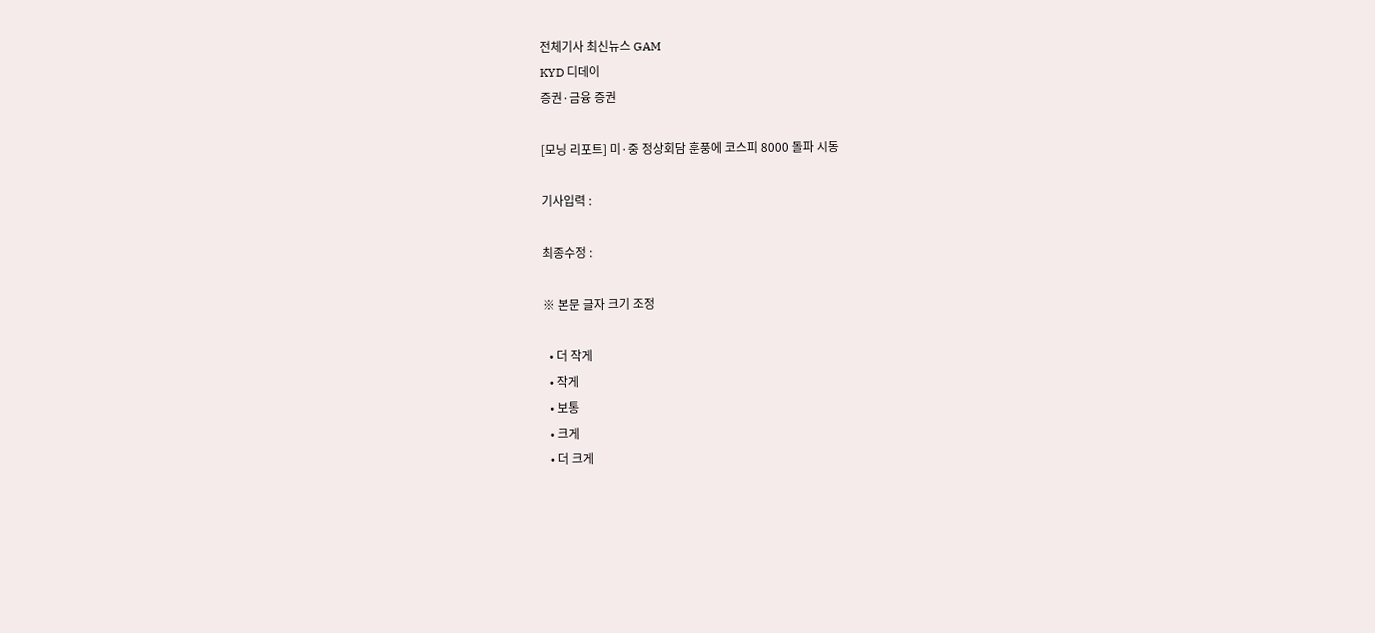전체기사 최신뉴스 GAM
KYD 디데이
증권·금융 증권

[모닝 리포트] 미·중 정상회담 훈풍에 코스피 8000 돌파 시동

기사입력 :

최종수정 :

※ 본문 글자 크기 조정

  • 더 작게
  • 작게
  • 보통
  • 크게
  • 더 크게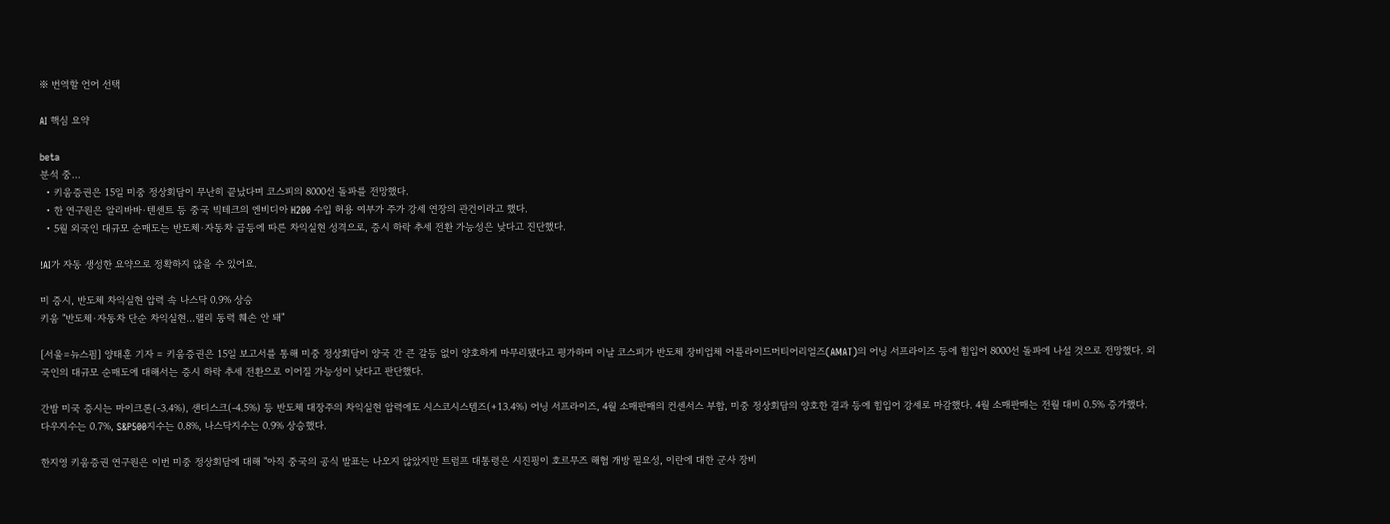※ 번역할 언어 선택

AI 핵심 요약

beta
분석 중...
  • 키움증권은 15일 미중 정상회담이 무난히 끝났다며 코스피의 8000선 돌파를 전망했다.
  • 한 연구원은 알리바바·텐센트 등 중국 빅테크의 엔비디아 H200 수입 허용 여부가 주가 강세 연장의 관건이라고 했다.
  • 5월 외국인 대규모 순매도는 반도체·자동차 급등에 따른 차익실현 성격으로, 증시 하락 추세 전환 가능성은 낮다고 진단했다.

!AI가 자동 생성한 요약으로 정확하지 않을 수 있어요.

미 증시, 반도체 차익실현 압력 속 나스닥 0.9% 상승
키움 "반도체·자동차 단순 차익실현…랠리 동력 훼손 안 돼"

[서울=뉴스핌] 양태훈 기자 = 키움증권은 15일 보고서를 통해 미중 정상회담이 양국 간 큰 갈등 없이 양호하게 마무리됐다고 평가하며 이날 코스피가 반도체 장비업체 어플라이드머티어리얼즈(AMAT)의 어닝 서프라이즈 등에 힘입어 8000선 돌파에 나설 것으로 전망했다. 외국인의 대규모 순매도에 대해서는 증시 하락 추세 전환으로 이어질 가능성이 낮다고 판단했다.

간밤 미국 증시는 마이크론(-3.4%), 샌디스크(-4.5%) 등 반도체 대장주의 차익실현 압력에도 시스코시스템즈(+13.4%) 어닝 서프라이즈, 4월 소매판매의 컨센서스 부합, 미중 정상회담의 양호한 결과 등에 힘입어 강세로 마감했다. 4월 소매판매는 전월 대비 0.5% 증가했다. 다우지수는 0.7%, S&P500지수는 0.8%, 나스닥지수는 0.9% 상승했다.

한지영 키움증권 연구원은 이번 미중 정상회담에 대해 "아직 중국의 공식 발표는 나오지 않았지만 트럼프 대통령은 시진핑이 호르무즈 해협 개방 필요성, 이란에 대한 군사 장비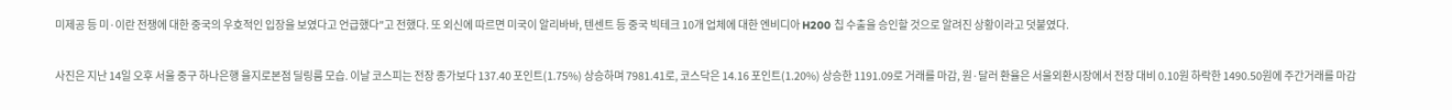미제공 등 미·이란 전쟁에 대한 중국의 우호적인 입장을 보였다고 언급했다"고 전했다. 또 외신에 따르면 미국이 알리바바, 텐센트 등 중국 빅테크 10개 업체에 대한 엔비디아 H200 칩 수출을 승인할 것으로 알려진 상황이라고 덧붙였다.

사진은 지난 14일 오후 서울 중구 하나은행 을지로본점 딜링룸 모습. 이날 코스피는 전장 종가보다 137.40 포인트(1.75%) 상승하며 7981.41로, 코스닥은 14.16 포인트(1.20%) 상승한 1191.09로 거래를 마감, 원·달러 환율은 서울외환시장에서 전장 대비 0.10원 하락한 1490.50원에 주간거래를 마감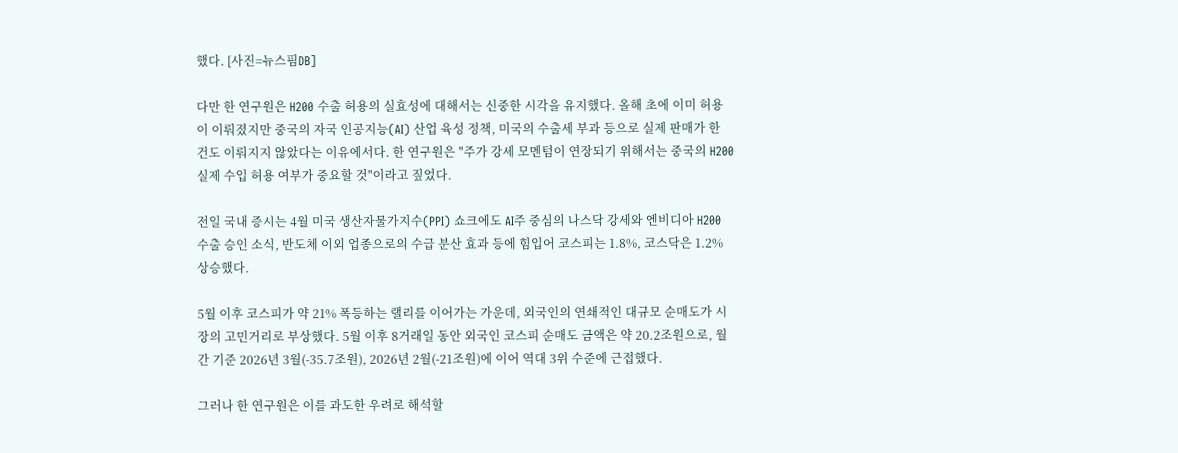했다. [사진=뉴스핌DB]

다만 한 연구원은 H200 수출 허용의 실효성에 대해서는 신중한 시각을 유지했다. 올해 초에 이미 허용이 이뤄졌지만 중국의 자국 인공지능(AI) 산업 육성 정책, 미국의 수출세 부과 등으로 실제 판매가 한 건도 이뤄지지 않았다는 이유에서다. 한 연구원은 "주가 강세 모멘텀이 연장되기 위해서는 중국의 H200 실제 수입 허용 여부가 중요할 것"이라고 짚었다.

전일 국내 증시는 4월 미국 생산자물가지수(PPI) 쇼크에도 AI주 중심의 나스닥 강세와 엔비디아 H200 수출 승인 소식, 반도체 이외 업종으로의 수급 분산 효과 등에 힘입어 코스피는 1.8%, 코스닥은 1.2% 상승했다.

5월 이후 코스피가 약 21% 폭등하는 랠리를 이어가는 가운데, 외국인의 연쇄적인 대규모 순매도가 시장의 고민거리로 부상했다. 5월 이후 8거래일 동안 외국인 코스피 순매도 금액은 약 20.2조원으로, 월간 기준 2026년 3월(-35.7조원), 2026년 2월(-21조원)에 이어 역대 3위 수준에 근접했다.

그러나 한 연구원은 이를 과도한 우려로 해석할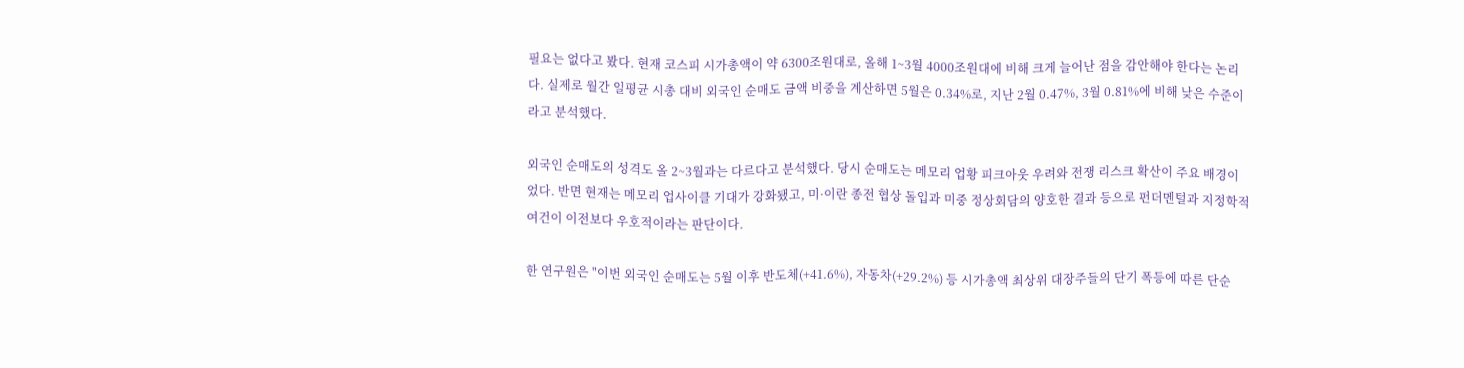필요는 없다고 봤다. 현재 코스피 시가총액이 약 6300조원대로, 올해 1~3월 4000조원대에 비해 크게 늘어난 점을 감안해야 한다는 논리다. 실제로 월간 일평균 시총 대비 외국인 순매도 금액 비중을 계산하면 5월은 0.34%로, 지난 2월 0.47%, 3월 0.81%에 비해 낮은 수준이라고 분석했다.

외국인 순매도의 성격도 올 2~3월과는 다르다고 분석했다. 당시 순매도는 메모리 업황 피크아웃 우려와 전쟁 리스크 확산이 주요 배경이었다. 반면 현재는 메모리 업사이클 기대가 강화됐고, 미·이란 종전 협상 돌입과 미중 정상회담의 양호한 결과 등으로 펀더멘털과 지정학적 여건이 이전보다 우호적이라는 판단이다.

한 연구원은 "이번 외국인 순매도는 5월 이후 반도체(+41.6%), 자동차(+29.2%) 등 시가총액 최상위 대장주들의 단기 폭등에 따른 단순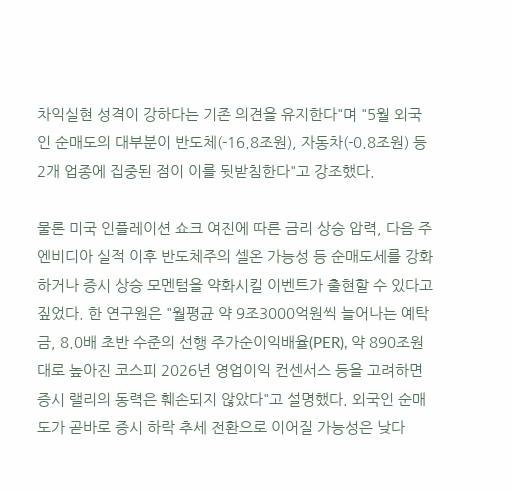차익실현 성격이 강하다는 기존 의견을 유지한다"며 "5월 외국인 순매도의 대부분이 반도체(-16.8조원), 자동차(-0.8조원) 등 2개 업종에 집중된 점이 이를 뒷받침한다"고 강조했다.

물론 미국 인플레이션 쇼크 여진에 따른 금리 상승 압력, 다음 주 엔비디아 실적 이후 반도체주의 셀온 가능성 등 순매도세를 강화하거나 증시 상승 모멘텀을 약화시킬 이벤트가 출현할 수 있다고 짚었다. 한 연구원은 "월평균 약 9조3000억원씩 늘어나는 예탁금, 8.0배 초반 수준의 선행 주가순이익배율(PER), 약 890조원대로 높아진 코스피 2026년 영업이익 컨센서스 등을 고려하면 증시 랠리의 동력은 훼손되지 않았다"고 설명했다. 외국인 순매도가 곧바로 증시 하락 추세 전환으로 이어질 가능성은 낮다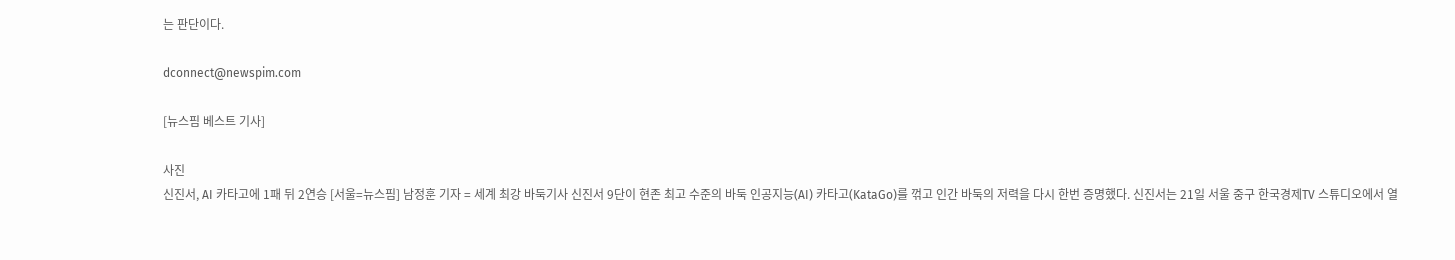는 판단이다.

dconnect@newspim.com

[뉴스핌 베스트 기사]

사진
신진서, AI 카타고에 1패 뒤 2연승 [서울=뉴스핌] 남정훈 기자 = 세계 최강 바둑기사 신진서 9단이 현존 최고 수준의 바둑 인공지능(AI) 카타고(KataGo)를 꺾고 인간 바둑의 저력을 다시 한번 증명했다. 신진서는 21일 서울 중구 한국경제TV 스튜디오에서 열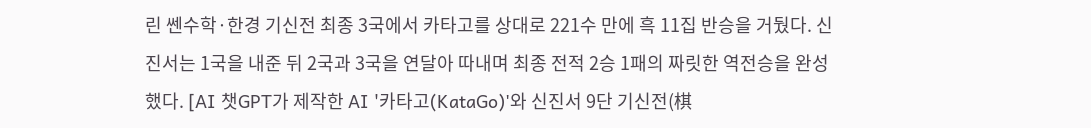린 쎈수학·한경 기신전 최종 3국에서 카타고를 상대로 221수 만에 흑 11집 반승을 거뒀다. 신진서는 1국을 내준 뒤 2국과 3국을 연달아 따내며 최종 전적 2승 1패의 짜릿한 역전승을 완성했다. [AI 챗GPT가 제작한 AI '카타고(KataGo)'와 신진서 9단 기신전(棋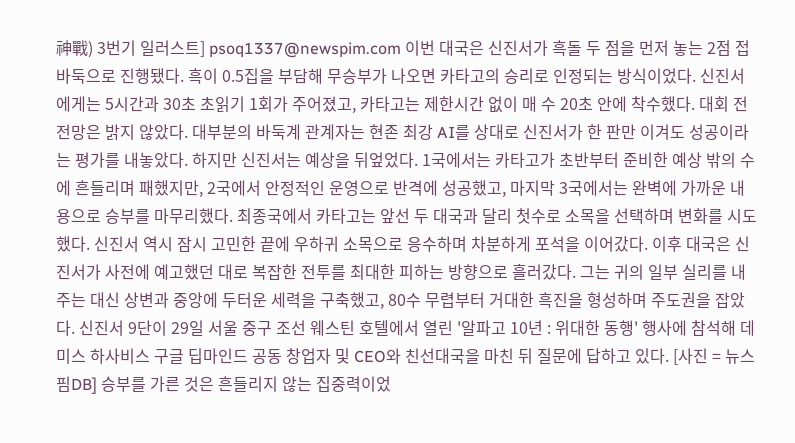神戰) 3번기 일러스트] psoq1337@newspim.com 이번 대국은 신진서가 흑돌 두 점을 먼저 놓는 2점 접바둑으로 진행됐다. 흑이 0.5집을 부담해 무승부가 나오면 카타고의 승리로 인정되는 방식이었다. 신진서에게는 5시간과 30초 초읽기 1회가 주어졌고, 카타고는 제한시간 없이 매 수 20초 안에 착수했다. 대회 전 전망은 밝지 않았다. 대부분의 바둑계 관계자는 현존 최강 AI를 상대로 신진서가 한 판만 이겨도 성공이라는 평가를 내놓았다. 하지만 신진서는 예상을 뒤엎었다. 1국에서는 카타고가 초반부터 준비한 예상 밖의 수에 흔들리며 패했지만, 2국에서 안정적인 운영으로 반격에 성공했고, 마지막 3국에서는 완벽에 가까운 내용으로 승부를 마무리했다. 최종국에서 카타고는 앞선 두 대국과 달리 첫수로 소목을 선택하며 변화를 시도했다. 신진서 역시 잠시 고민한 끝에 우하귀 소목으로 응수하며 차분하게 포석을 이어갔다. 이후 대국은 신진서가 사전에 예고했던 대로 복잡한 전투를 최대한 피하는 방향으로 흘러갔다. 그는 귀의 일부 실리를 내주는 대신 상변과 중앙에 두터운 세력을 구축했고, 80수 무렵부터 거대한 흑진을 형성하며 주도권을 잡았다. 신진서 9단이 29일 서울 중구 조선 웨스틴 호텔에서 열린 '알파고 10년 : 위대한 동행' 행사에 참석해 데미스 하사비스 구글 딥마인드 공동 창업자 및 CEO와 친선대국을 마친 뒤 질문에 답하고 있다. [사진 = 뉴스핌DB] 승부를 가른 것은 흔들리지 않는 집중력이었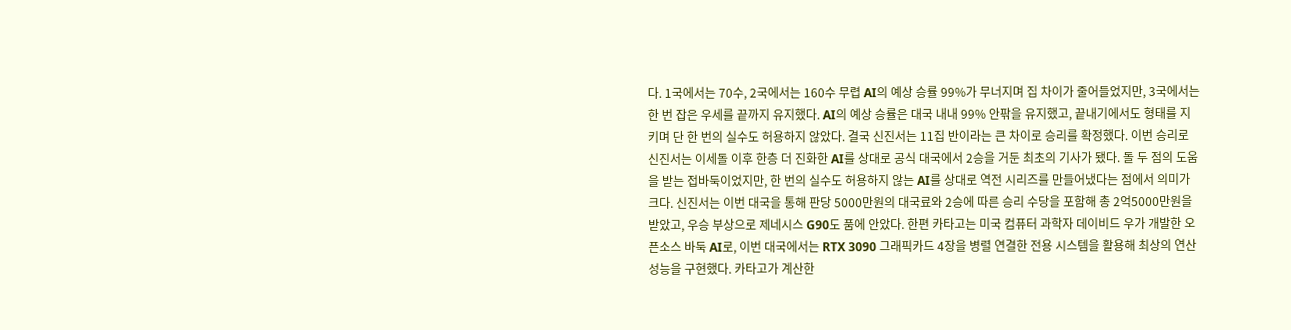다. 1국에서는 70수, 2국에서는 160수 무렵 AI의 예상 승률 99%가 무너지며 집 차이가 줄어들었지만, 3국에서는 한 번 잡은 우세를 끝까지 유지했다. AI의 예상 승률은 대국 내내 99% 안팎을 유지했고, 끝내기에서도 형태를 지키며 단 한 번의 실수도 허용하지 않았다. 결국 신진서는 11집 반이라는 큰 차이로 승리를 확정했다. 이번 승리로 신진서는 이세돌 이후 한층 더 진화한 AI를 상대로 공식 대국에서 2승을 거둔 최초의 기사가 됐다. 돌 두 점의 도움을 받는 접바둑이었지만, 한 번의 실수도 허용하지 않는 AI를 상대로 역전 시리즈를 만들어냈다는 점에서 의미가 크다. 신진서는 이번 대국을 통해 판당 5000만원의 대국료와 2승에 따른 승리 수당을 포함해 총 2억5000만원을 받았고, 우승 부상으로 제네시스 G90도 품에 안았다. 한편 카타고는 미국 컴퓨터 과학자 데이비드 우가 개발한 오픈소스 바둑 AI로, 이번 대국에서는 RTX 3090 그래픽카드 4장을 병렬 연결한 전용 시스템을 활용해 최상의 연산 성능을 구현했다. 카타고가 계산한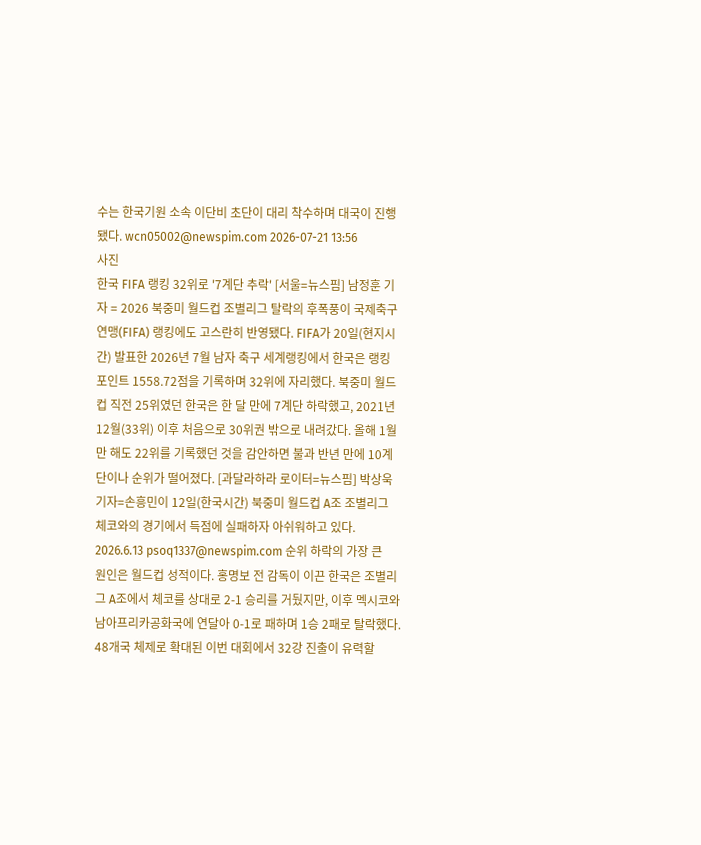수는 한국기원 소속 이단비 초단이 대리 착수하며 대국이 진행됐다. wcn05002@newspim.com 2026-07-21 13:56
사진
한국 FIFA 랭킹 32위로 '7계단 추락' [서울=뉴스핌] 남정훈 기자 = 2026 북중미 월드컵 조별리그 탈락의 후폭풍이 국제축구연맹(FIFA) 랭킹에도 고스란히 반영됐다. FIFA가 20일(현지시간) 발표한 2026년 7월 남자 축구 세계랭킹에서 한국은 랭킹 포인트 1558.72점을 기록하며 32위에 자리했다. 북중미 월드컵 직전 25위였던 한국은 한 달 만에 7계단 하락했고, 2021년 12월(33위) 이후 처음으로 30위권 밖으로 내려갔다. 올해 1월만 해도 22위를 기록했던 것을 감안하면 불과 반년 만에 10계단이나 순위가 떨어졌다. [과달라하라 로이터=뉴스핌] 박상욱 기자=손흥민이 12일(한국시간) 북중미 월드컵 A조 조별리그 체코와의 경기에서 득점에 실패하자 아쉬워하고 있다. 2026.6.13 psoq1337@newspim.com 순위 하락의 가장 큰 원인은 월드컵 성적이다. 홍명보 전 감독이 이끈 한국은 조별리그 A조에서 체코를 상대로 2-1 승리를 거뒀지만, 이후 멕시코와 남아프리카공화국에 연달아 0-1로 패하며 1승 2패로 탈락했다. 48개국 체제로 확대된 이번 대회에서 32강 진출이 유력할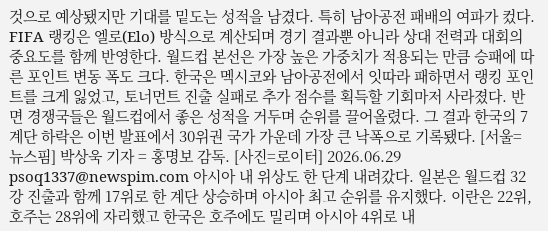것으로 예상됐지만 기대를 밑도는 성적을 남겼다. 특히 남아공전 패배의 여파가 컸다. FIFA 랭킹은 엘로(Elo) 방식으로 계산되며 경기 결과뿐 아니라 상대 전력과 대회의 중요도를 함께 반영한다. 월드컵 본선은 가장 높은 가중치가 적용되는 만큼 승패에 따른 포인트 변동 폭도 크다. 한국은 멕시코와 남아공전에서 잇따라 패하면서 랭킹 포인트를 크게 잃었고, 토너먼트 진출 실패로 추가 점수를 획득할 기회마저 사라졌다. 반면 경쟁국들은 월드컵에서 좋은 성적을 거두며 순위를 끌어올렸다. 그 결과 한국의 7계단 하락은 이번 발표에서 30위권 국가 가운데 가장 큰 낙폭으로 기록됐다. [서울=뉴스핌] 박상욱 기자 = 홍명보 감독. [사진=로이터] 2026.06.29 psoq1337@newspim.com 아시아 내 위상도 한 단계 내려갔다. 일본은 월드컵 32강 진출과 함께 17위로 한 계단 상승하며 아시아 최고 순위를 유지했다. 이란은 22위, 호주는 28위에 자리했고 한국은 호주에도 밀리며 아시아 4위로 내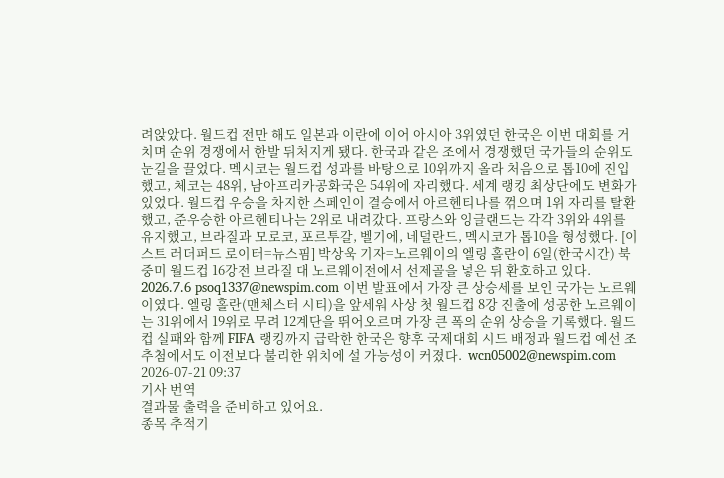려앉았다. 월드컵 전만 해도 일본과 이란에 이어 아시아 3위였던 한국은 이번 대회를 거치며 순위 경쟁에서 한발 뒤처지게 됐다. 한국과 같은 조에서 경쟁했던 국가들의 순위도 눈길을 끌었다. 멕시코는 월드컵 성과를 바탕으로 10위까지 올라 처음으로 톱10에 진입했고, 체코는 48위, 남아프리카공화국은 54위에 자리했다. 세계 랭킹 최상단에도 변화가 있었다. 월드컵 우승을 차지한 스페인이 결승에서 아르헨티나를 꺾으며 1위 자리를 탈환했고, 준우승한 아르헨티나는 2위로 내려갔다. 프랑스와 잉글랜드는 각각 3위와 4위를 유지했고, 브라질과 모로코, 포르투갈, 벨기에, 네덜란드, 멕시코가 톱10을 형성했다. [이스트 러더퍼드 로이터=뉴스핌] 박상욱 기자=노르웨이의 엘링 홀란이 6일(한국시간) 북중미 월드컵 16강전 브라질 대 노르웨이전에서 선제골을 넣은 뒤 환호하고 있다. 2026.7.6 psoq1337@newspim.com 이번 발표에서 가장 큰 상승세를 보인 국가는 노르웨이였다. 엘링 홀란(맨체스터 시티)을 앞세워 사상 첫 월드컵 8강 진출에 성공한 노르웨이는 31위에서 19위로 무려 12계단을 뛰어오르며 가장 큰 폭의 순위 상승을 기록했다. 월드컵 실패와 함께 FIFA 랭킹까지 급락한 한국은 향후 국제대회 시드 배정과 월드컵 예선 조 추첨에서도 이전보다 불리한 위치에 설 가능성이 커졌다.  wcn05002@newspim.com 2026-07-21 09:37
기사 번역
결과물 출력을 준비하고 있어요.
종목 추적기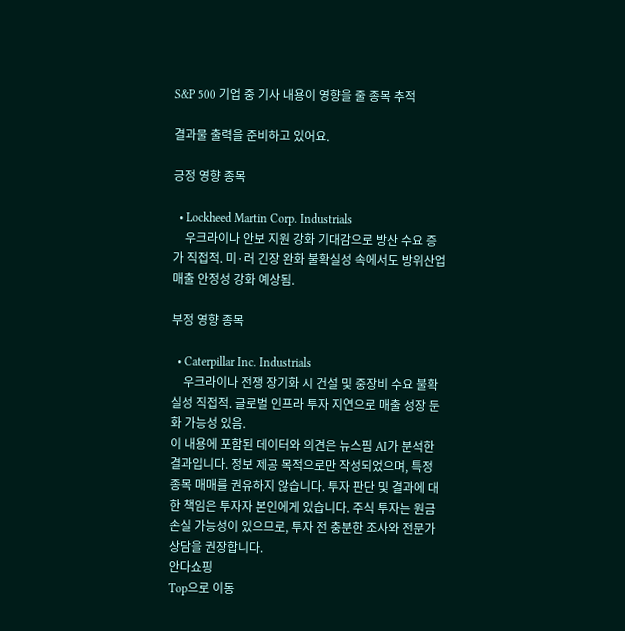S&P 500 기업 중 기사 내용이 영향을 줄 종목 추적

결과물 출력을 준비하고 있어요.

긍정 영향 종목

  • Lockheed Martin Corp. Industrials
    우크라이나 안보 지원 강화 기대감으로 방산 수요 증가 직접적. 미·러 긴장 완화 불확실성 속에서도 방위산업 매출 안정성 강화 예상됨.

부정 영향 종목

  • Caterpillar Inc. Industrials
    우크라이나 전쟁 장기화 시 건설 및 중장비 수요 불확실성 직접적. 글로벌 인프라 투자 지연으로 매출 성장 둔화 가능성 있음.
이 내용에 포함된 데이터와 의견은 뉴스핌 AI가 분석한 결과입니다. 정보 제공 목적으로만 작성되었으며, 특정 종목 매매를 권유하지 않습니다. 투자 판단 및 결과에 대한 책임은 투자자 본인에게 있습니다. 주식 투자는 원금 손실 가능성이 있으므로, 투자 전 충분한 조사와 전문가 상담을 권장합니다.
안다쇼핑
Top으로 이동